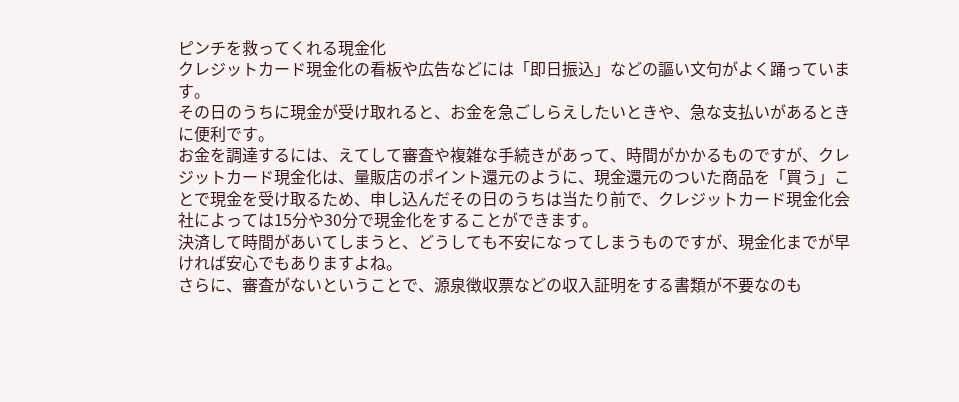ピンチを救ってくれる現金化
クレジットカード現金化の看板や広告などには「即日振込」などの謳い文句がよく踊っています。
その日のうちに現金が受け取れると、お金を急ごしらえしたいときや、急な支払いがあるときに便利です。
お金を調達するには、えてして審査や複雑な手続きがあって、時間がかかるものですが、クレジットカード現金化は、量販店のポイント還元のように、現金還元のついた商品を「買う」ことで現金を受け取るため、申し込んだその日のうちは当たり前で、クレジットカード現金化会社によっては15分や30分で現金化をすることができます。
決済して時間があいてしまうと、どうしても不安になってしまうものですが、現金化までが早ければ安心でもありますよね。
さらに、審査がないということで、源泉徴収票などの収入証明をする書類が不要なのも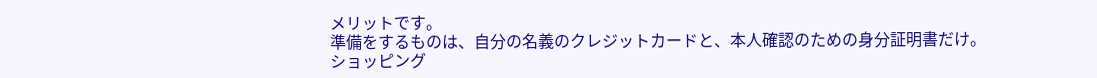メリットです。
準備をするものは、自分の名義のクレジットカードと、本人確認のための身分証明書だけ。
ショッピング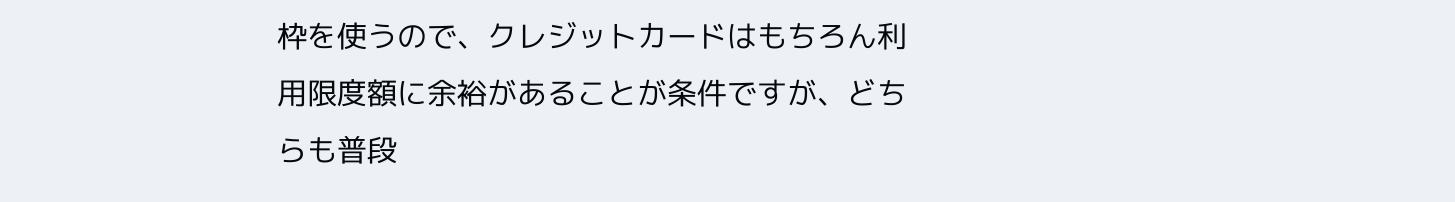枠を使うので、クレジットカードはもちろん利用限度額に余裕があることが条件ですが、どちらも普段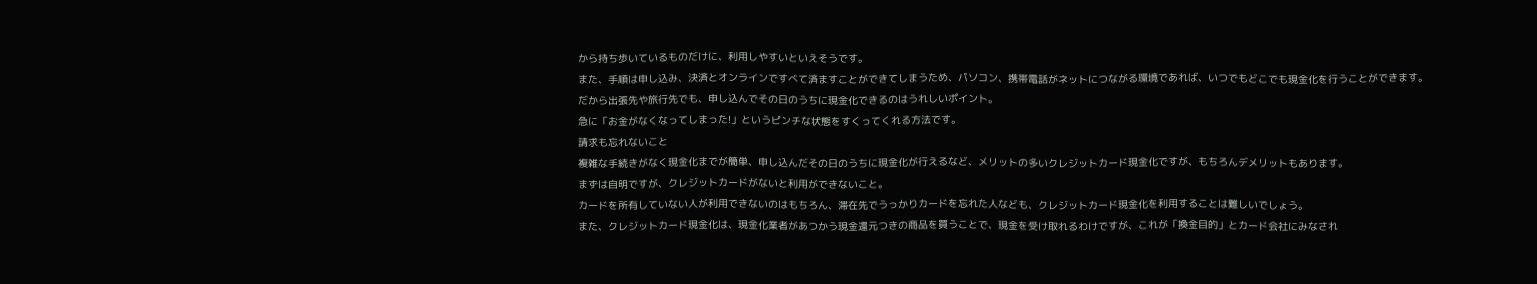から持ち歩いているものだけに、利用しやすいといえそうです。
また、手順は申し込み、決済とオンラインですべて済ますことができてしまうため、パソコン、携帯電話がネットにつながる環境であれば、いつでもどこでも現金化を行うことができます。
だから出張先や旅行先でも、申し込んでその日のうちに現金化できるのはうれしいポイント。
急に「お金がなくなってしまった!」というピンチな状態をすくってくれる方法です。
請求も忘れないこと
複雑な手続きがなく現金化までが簡単、申し込んだその日のうちに現金化が行えるなど、メリットの多いクレジットカード現金化ですが、もちろんデメリットもあります。
まずは自明ですが、クレジットカードがないと利用ができないこと。
カードを所有していない人が利用できないのはもちろん、滞在先でうっかりカードを忘れた人なども、クレジットカード現金化を利用することは難しいでしょう。
また、クレジットカード現金化は、現金化業者があつかう現金還元つきの商品を買うことで、現金を受け取れるわけですが、これが「換金目的」とカード会社にみなされ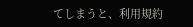てしまうと、利用規約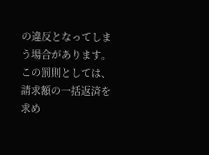の違反となってしまう場合があります。
この罰則としては、請求額の一括返済を求め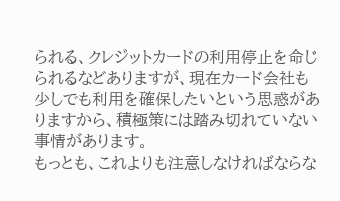られる、クレジットカードの利用停止を命じられるなどありますが、現在カード会社も少しでも利用を確保したいという思惑がありますから、積極策には踏み切れていない事情があります。
もっとも、これよりも注意しなければならな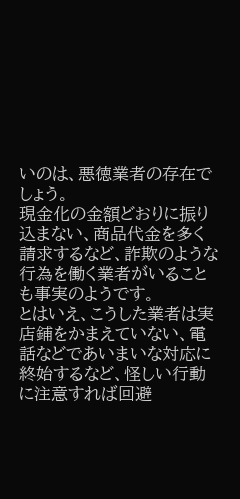いのは、悪徳業者の存在でしょう。
現金化の金額どおりに振り込まない、商品代金を多く請求するなど、詐欺のような行為を働く業者がいることも事実のようです。
とはいえ、こうした業者は実店鋪をかまえていない、電話などであいまいな対応に終始するなど、怪しい行動に注意すれば回避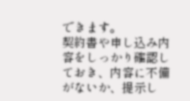できます。
契約書や申し込み内容をしっかり確認しておき、内容に不備がないか、提示し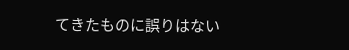てきたものに誤りはない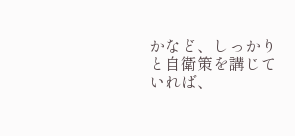かなど、しっかりと自衛策を講じていれば、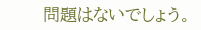問題はないでしょう。